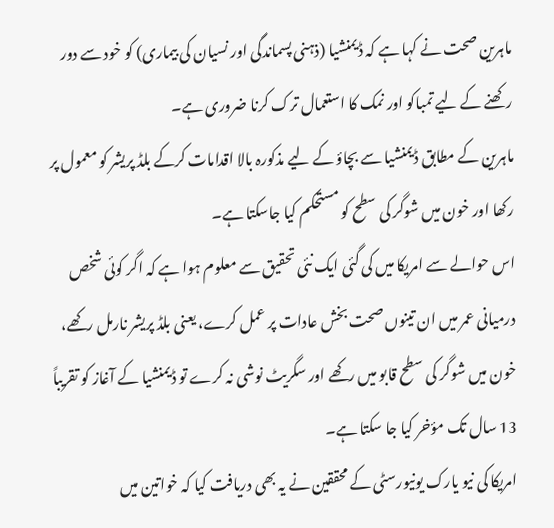ماہرین صحت نے کہا ہے کہ ڈیمنشیا (ذہنی پسماندگی اور نسیان کی بیماری) کو خود سے دور رکھنے کے لیے تمباکو اور نمک کا استعمال ترک کرنا ضروری ہے۔
ماہرین کے مطابق ڈیمنشیا سے بچاؤ کے لیے مذکورہ بالا اقدامات کرکے بلڈ پریشر کو معمول پر رکھا اور خون میں شوگر کی سطح کو مستحکم کیا جاسکتا ہے۔
اس حوالے سے امریکا میں کی گئی ایک نئی تحقیق سے معلوم ہوا ہے کہ اگر کوئی شخص درمیانی عمر میں ان تینوں صحت بخش عادات پر عمل کرے، یعنی بلڈ پریشر نارمل رکھے، خون میں شوگر کی سطح قابو میں رکھے اور سگریٹ نوشی نہ کرے تو ڈیمنشیا کے آغاز کو تقریباً 13 سال تک مؤخر کیا جا سکتا ہے۔
امریکا کی نیو یارک یونیورسٹی کے محققین نے یہ بھی دریافت کیا کہ خواتین میں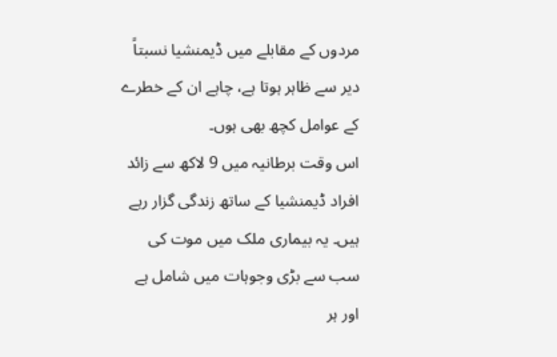مردوں کے مقابلے میں ڈیمنشیا نسبتاً دیر سے ظاہر ہوتا ہے، چاہے ان کے خطرے کے عوامل کچھ بھی ہوں۔
اس وقت برطانیہ میں 9 لاکھ سے زائد افراد ڈیمنشیا کے ساتھ زندگی گزار رہے ہیں۔ یہ بیماری ملک میں موت کی سب سے بڑی وجوہات میں شامل ہے اور ہر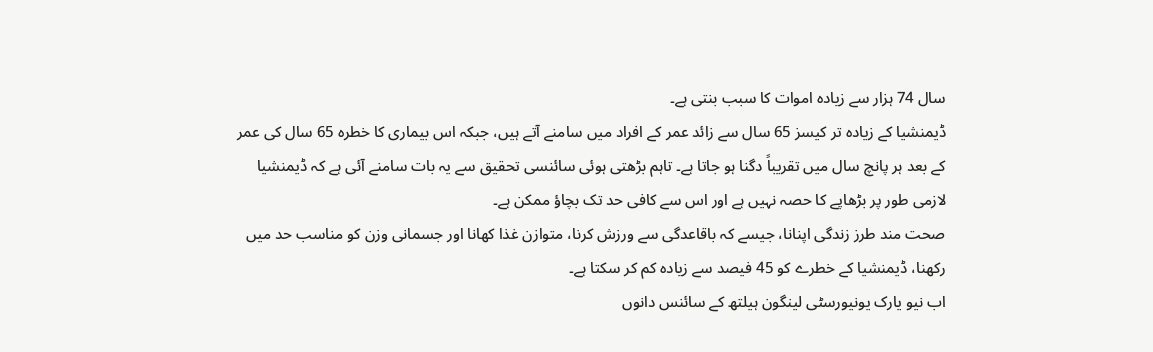سال 74 ہزار سے زیادہ اموات کا سبب بنتی ہے۔
ڈیمنشیا کے زیادہ تر کیسز 65 سال سے زائد عمر کے افراد میں سامنے آتے ہیں، جبکہ اس بیماری کا خطرہ 65 سال کی عمر کے بعد ہر پانچ سال میں تقریباً دگنا ہو جاتا ہے۔ تاہم بڑھتی ہوئی سائنسی تحقیق سے یہ بات سامنے آئی ہے کہ ڈیمنشیا لازمی طور پر بڑھاپے کا حصہ نہیں ہے اور اس سے کافی حد تک بچاؤ ممکن ہے۔
صحت مند طرز زندگی اپنانا، جیسے کہ باقاعدگی سے ورزش کرنا، متوازن غذا کھانا اور جسمانی وزن کو مناسب حد میں رکھنا، ڈیمنشیا کے خطرے کو 45 فیصد سے زیادہ کم کر سکتا ہے۔
اب نیو یارک یونیورسٹی لینگون ہیلتھ کے سائنس دانوں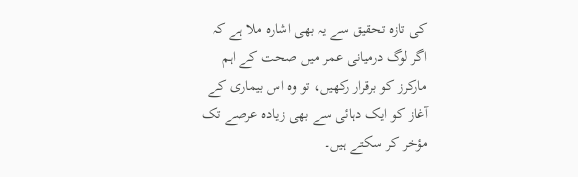کی تازہ تحقیق سے یہ بھی اشارہ ملا ہے کہ اگر لوگ درمیانی عمر میں صحت کے اہم مارکرز کو برقرار رکھیں، تو وہ اس بیماری کے آغاز کو ایک دہائی سے بھی زیادہ عرصے تک مؤخر کر سکتے ہیں۔